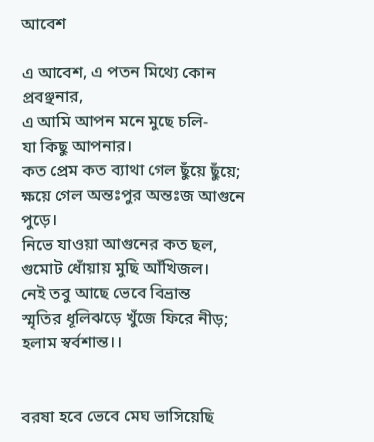আবেশ

এ আবেশ, এ পতন মিথ্যে কোন প্রবঞ্ছনার,
এ আমি আপন মনে মুছে চলি-
যা কিছু আপনার।
কত প্রেম কত ব্যাথা গেল ছুঁয়ে ছুঁয়ে;
ক্ষয়ে গেল অন্তঃপুর অন্তঃজ আগুনে পুড়ে।
নিভে যাওয়া আগুনের কত ছল,
গুমোট ধোঁয়ায় মুছি আঁখিজল।
নেই তবু আছে ভেবে বিভ্রান্ত
স্মৃতির ধূলিঝড়ে খুঁজে ফিরে নীড়;
হলাম স্বর্বশান্ত।।


বরষা হবে ভেবে মেঘ ভাসিয়েছি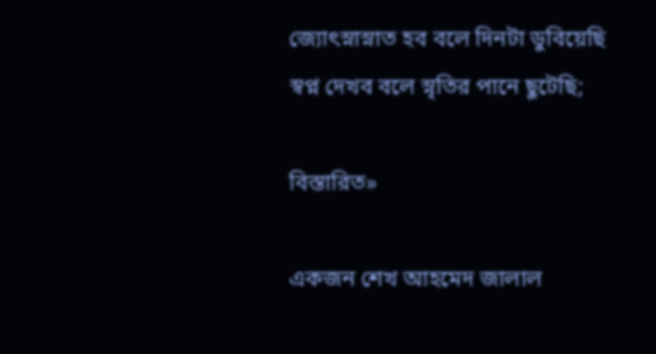জ্যোৎস্নাস্নাত হব বলে দিনটা ডুবিয়েছি
স্বপ্ন দেখব বলে স্নৃতির পানে ছুটেছি;

বিস্তারিত»

একজন শেখ আহমেদ জালাল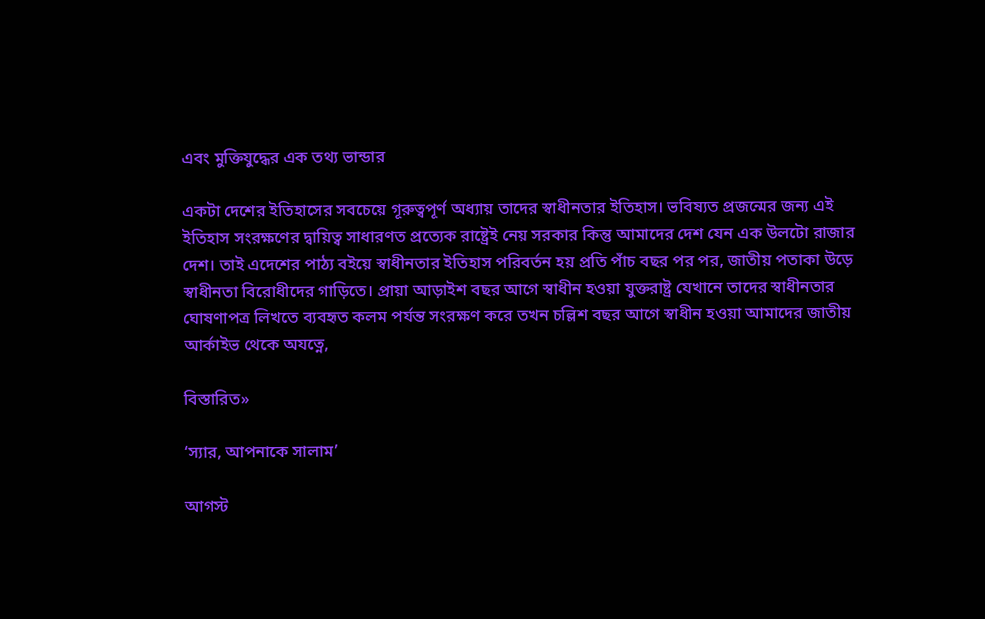এবং মুক্তিযুদ্ধের এক তথ্য ভান্ডার

একটা দেশের ইতিহাসের সবচেয়ে গূরুত্বপূর্ণ অধ্যায় তাদের স্বাধীনতার ইতিহাস। ভবিষ্যত প্রজন্মের জন্য এই ইতিহাস সংরক্ষণের দ্বায়িত্ব সাধারণত প্রত্যেক রাষ্ট্রেই নেয় সরকার কিন্তু আমাদের দেশ যেন এক উলটো রাজার দেশ। তাই এদেশের পাঠ্য বইয়ে স্বাধীনতার ইতিহাস পরিবর্তন হয় প্রতি পাঁচ বছর পর পর, জাতীয় পতাকা উড়ে স্বাধীনতা বিরোধীদের গাড়িতে। প্রায়া আড়াইশ বছর আগে স্বাধীন হওয়া যুক্তরাষ্ট্র যেখানে তাদের স্বাধীনতার ঘোষণাপত্র লিখতে ব্যবহৃত কলম পর্যন্ত সংরক্ষণ করে তখন চল্লিশ বছর আগে স্বাধীন হওয়া আমাদের জাতীয় আর্কাইভ থেকে অযত্নে,

বিস্তারিত»

‘স্যার, আপনাকে সালাম’

আগস্ট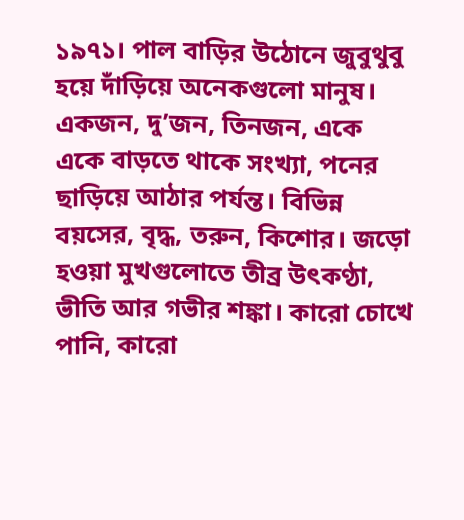১৯৭১। পাল বাড়ির উঠোনে জুবুথুবু হয়ে দাঁড়িয়ে অনেকগুলো মানুষ। একজন, দু’জন, তিনজন, একে একে বাড়তে থাকে সংখ্যা, পনের ছাড়িয়ে আঠার পর্যন্ত। বিভিন্ন বয়সের, বৃদ্ধ, তরুন, কিশোর। জড়ো হওয়া মুখগুলোতে তীব্র উৎকণ্ঠা, ভীতি আর গভীর শঙ্কা। কারো চোখে পানি, কারো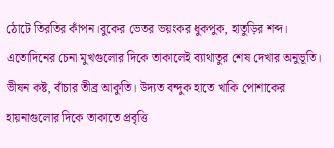ঠোটে তিরতির কাঁপন।বুকের ভেতর ভয়ংকর ধুকপুক, হাতুড়ির শব্দ। এতোদিনের চেনা মুখগুলোর দিকে তাকালেই ব্যাথাতুর শেষ দেখার অনুভূতি। ভীষন কষ্ট, বাঁচার তীব্র আকুতি। উদ্যত বন্দুক হাতে খাকি পোশাকের হায়নাগুলোর দিকে তাকাতে প্রবৃত্তি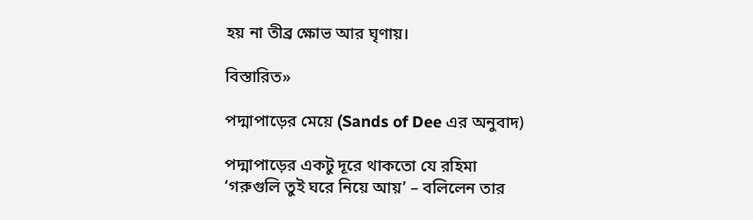হয় না তীব্র ক্ষোভ আর ঘৃণায়।

বিস্তারিত»

পদ্মাপাড়ের মেয়ে (Sands of Dee এর অনুবাদ)

পদ্মাপাড়ের একটু দূরে থাকতো যে রহিমা
‘গরুগুলি তুই ঘরে নিয়ে আয়’ – বলিলেন তার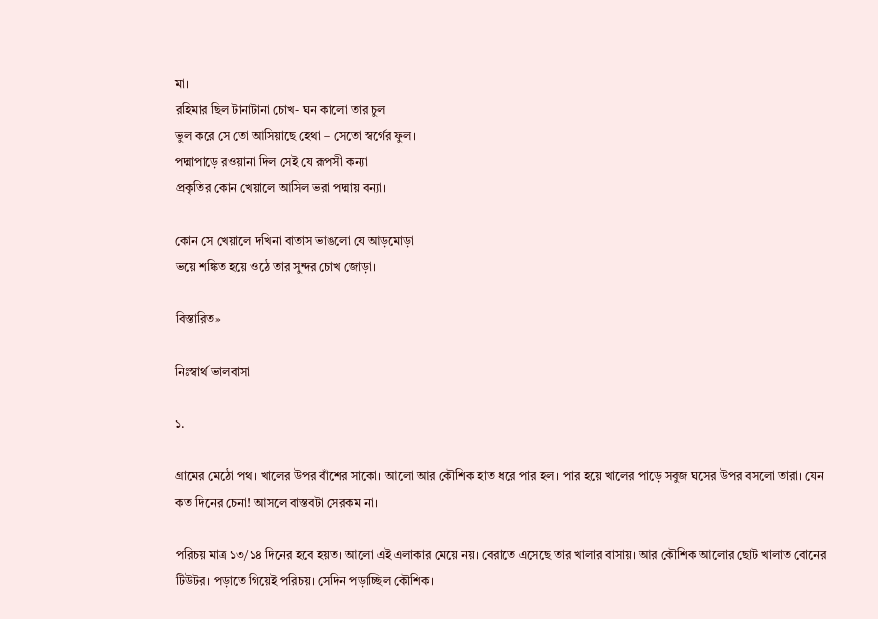মা।
রহিমার ছিল টানাটানা চোখ- ঘন কালো তার চুল
ভুল করে সে তো আসিয়াছে হেথা – সেতো স্বর্গের ফুল।
পদ্মাপাড়ে রওয়ানা দিল সেই যে রূপসী কন্যা
প্রকৃতির কোন খেয়ালে আসিল ভরা পদ্মায় বন্যা।

কোন সে খেয়ালে দখিনা বাতাস ভাঙলো যে আড়মোড়া
ভয়ে শঙ্কিত হয়ে ওঠে তার সুন্দর চোখ জোড়া।

বিস্তারিত»

নিঃস্বার্থ ভালবাসা

১.

গ্রামের মেঠো পথ। খালের উপর বাঁশের সাকো। আলো আর কৌশিক হাত ধরে পার হল। পার হয়ে খালের পাড়ে সবুজ ঘসের উপর বসলো তারা। যেন কত দিনের চেনা! আসলে বাস্তবটা সেরকম না।

পরিচয় মাত্র ১৩/১৪ দিনের হবে হয়ত। আলো এই এলাকার মেয়ে নয়। বেরাতে এসেছে তার খালার বাসায়। আর কৌশিক আলোর ছোট খালাত বোনের টিউটর। পড়াতে গিয়েই পরিচয়। সেদিন পড়াচ্ছিল কৌশিক।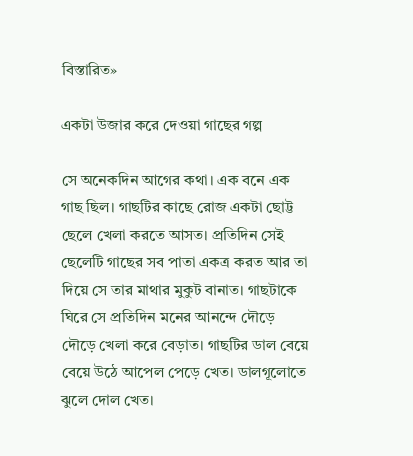বিস্তারিত»

একটা উজার করে দেওয়া গাছের গল্প

সে অনেকদিন আগের কথা। এক বনে এক গাছ ছিল। গাছটির কাছে রোজ একটা ছোট্ট ছেলে খেলা করতে আসত। প্রতিদিন সেই ছেলেটি গাছের সব পাতা একত্র করত আর তা দিয়ে সে তার মাথার মুকুট বানাত। গাছটাকে ঘিরে সে প্রতিদিন মনের আনন্দে দৌড়ে দৌড়ে খেলা করে বেড়াত। গাছটির ডাল বেয়ে বেয়ে উঠে আপেল পেড়ে খেত। ডালগূলোতে ঝুলে দোল খেত।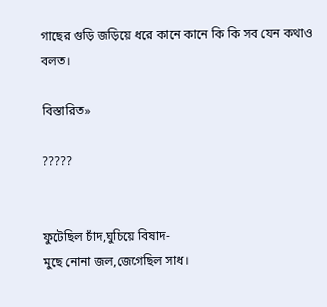গাছের গুড়ি জড়িয়ে ধরে কানে কানে কি কি সব যেন কথাও বলত।

বিস্তারিত»

?????


ফুটেছিল চাঁদ,ঘুচিয়ে বিষাদ-
মুছে নোনা জল,জেগেছিল সাধ।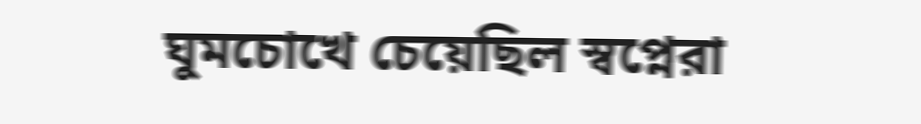ঘুমচোখে চেয়েছিল স্বপ্নেরা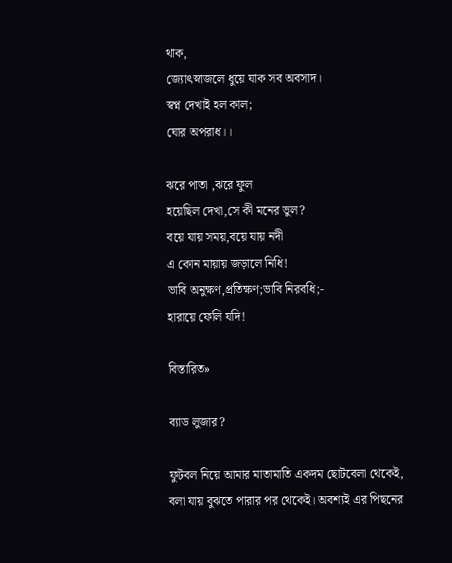থাক,
জ্যোৎস্নাজলে ধুয়ে যাক সব অবসাদ।
স্বপ্ন দেখাই হল কাল;
ঘোর অপরাধ।।

ঝরে পাতা ,ঝরে ফুল
হয়েছিল দেখা,সে কী মনের ভুল?
বয়ে যায় সময়,বয়ে যায় নদী
এ কোন মায়ায় জড়ালে নিধি!
ভাবি অনুক্ষণ,প্রতিক্ষণ;ভাবি নিরবধি;-
হারায়ে ফেলি যদি!

বিস্তারিত»

ব্যাড লুজার?

ফুটবল নিয়ে আমার মাতামাতি একদম ছোটবেলা থেকেই, বলা যায় বুঝতে পারার পর থেকেই। অবশ্যই এর পিছনের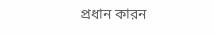প্রধান কারন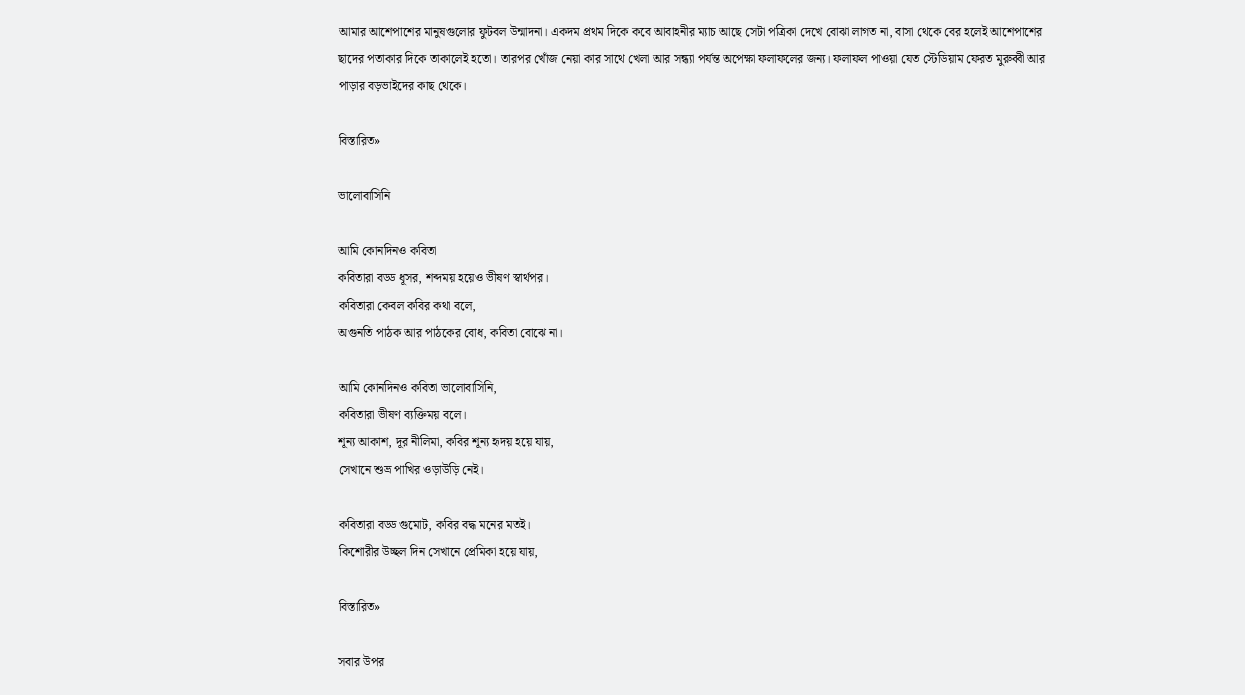আমার আশেপাশের মানুষগুলোর ফুটবল উন্মাদনা। একদম প্রথম দিকে কবে আবাহনীর ম্যাচ আছে সেটা পত্রিকা দেখে বোঝা লাগত না, বাসা থেকে বের হলেই আশেপাশের ছাদের পতাকার দিকে তাকালেই হতো। তারপর খোঁজ নেয়া কার সাথে খেলা আর সন্ধ্যা পর্যন্ত অপেক্ষা ফলাফলের জন্য। ফলাফল পাওয়া যেত স্টেডিয়াম ফেরত মুরুব্বী আর পাড়ার বড়ভাইদের কাছ থেকে।

বিস্তারিত»

ভালোবাসিনি

আমি কোনদিনও কবিতা
কবিতারা বড্ড ধূসর, শব্দময় হয়েও ভীষণ স্বার্থপর।
কবিতারা কেবল কবির কথা বলে,
অগুনতি পাঠক আর পাঠকের বোধ, কবিতা বোঝে না।

আমি কোনদিনও কবিতা ভালোবাসিনি,
কবিতারা ভীষণ ব্যক্তিময় বলে।
শূন্য আকাশ, দূর নীলিমা, কবির শূন্য হৃদয় হয়ে যায়,
সেখানে শুভ্র পাখির ওড়াউড়ি নেই।

কবিতারা বড্ড গুমোট, কবির বদ্ধ মনের মতই।
কিশোরীর উচ্ছল দিন সেখানে প্রেমিকা হয়ে যায়,

বিস্তারিত»

সবার উপর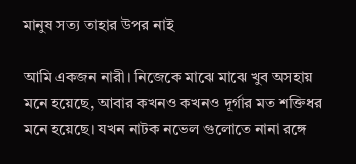মানুষ সত্য তাহার উপর নাই

আমি একজন নারী। নিজেকে মাঝে মাঝে খুব অসহায় মনে হয়েছে, আবার কখনও কখনও দূর্গার মত শক্তিধর মনে হয়েছে। যখন নাটক নভেল গুলোতে নানা রঙ্গে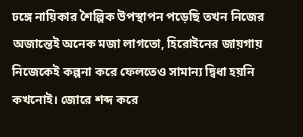ঢঙ্গে নায়িকার শৈল্পিক উপস্থাপন পড়েছি তখন নিজের অজান্তেই অনেক মজা লাগতো, হিরোইনের জায়গায় নিজেকেই কল্পনা করে ফেলতেও সামান্য দ্বিধা হয়নি কখনোই। জোরে শব্দ করে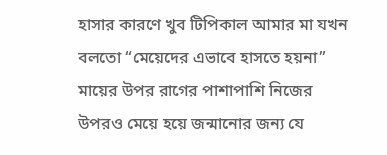হাসার কারণে খুব টিপিকাল আমার মা যখন বলতো “মেয়েদের এভাবে হাসতে হয়না” মায়ের উপর রাগের পাশাপাশি নিজের উপরও মেয়ে হয়ে জন্মানোর জন্য যে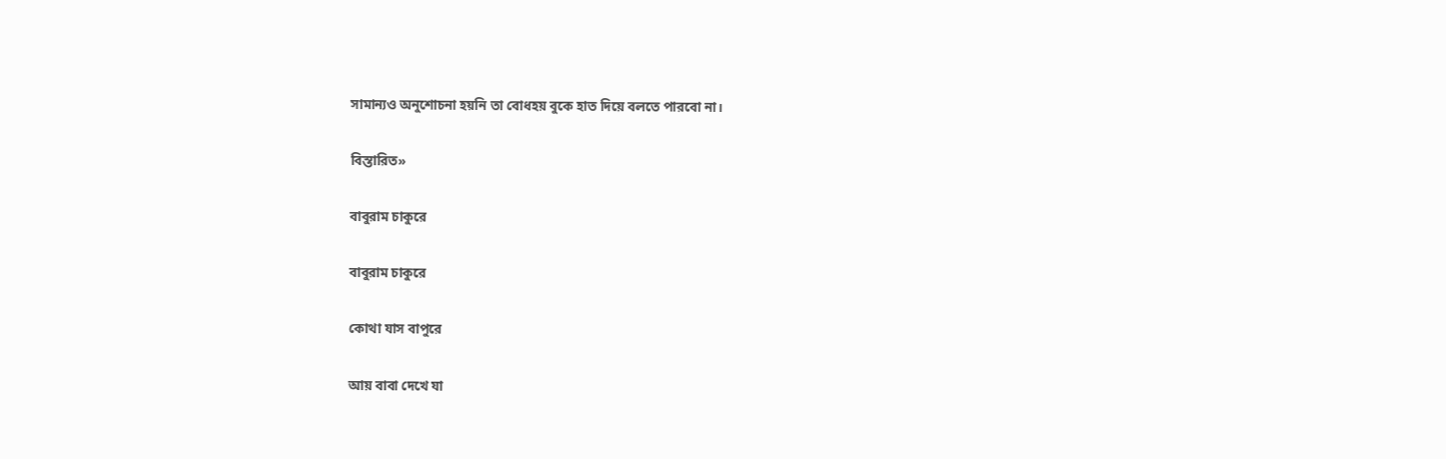সামান্যও অনুশোচনা হয়নি তা বোধহয় বুকে হাত দিয়ে বলতে পারবো না।

বিস্তারিত»

বাবুরাম চাকুরে

বাবুরাম চাকুরে

কোথা যাস বাপুরে

আয় বাবা দেখে যা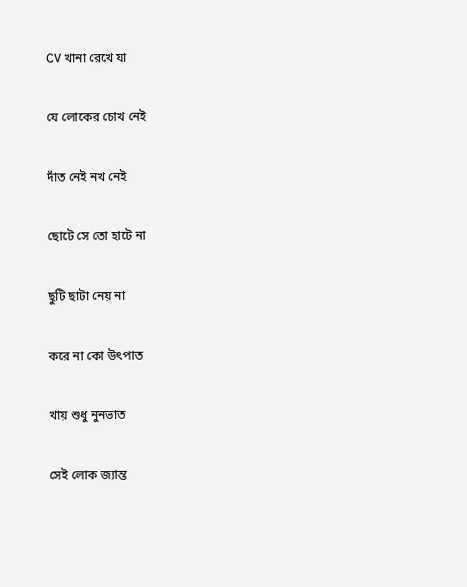CV খানা রেখে যা

যে লোকের চোখ নেই

দাঁত নেই নখ নেই

ছোটে সে তো হাটে না

ছুটি ছাটা নেয় না

করে না কো উৎপাত

খায় শুধু নুনভাত

সেই লোক জ্যান্ত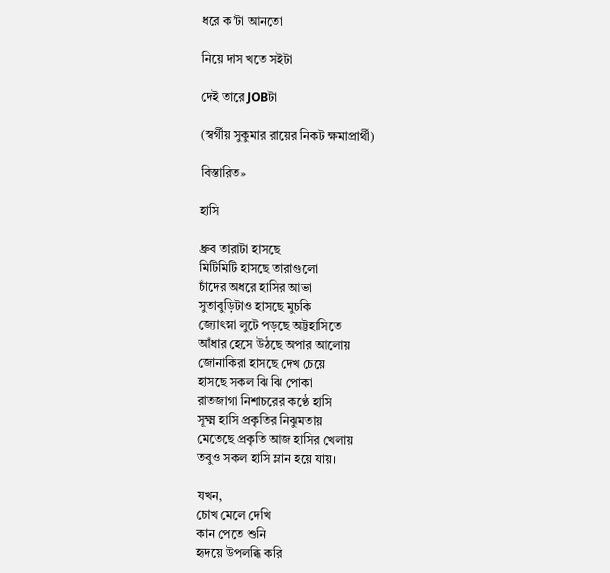ধরে ক’টা আনতো

নিয়ে দাস খতে সইটা

দেই তারে JOBটা

(স্বর্গীয় সুকুমার রায়ের নিকট ক্ষমাপ্রার্থী)

বিস্তারিত»

হাসি

ধ্রুব তারাটা হাসছে
মিটিমিটি হাসছে তারাগুলো
চাঁদের অধরে হাসির আভা
সুতাবুড়িটাও হাসছে মুচকি
জ্যোৎস্না লুটে পড়ছে অট্টহাসিতে
আঁধার হেসে উঠছে অপার আলোয়
জোনাকিরা হাসছে দেখ চেয়ে
হাসছে সকল ঝি ঝি পোকা
রাতজাগা নিশাচরের কণ্ঠে হাসি
সূক্ষ্ম হাসি প্রকৃতির নিঝুমতায়
মেতেছে প্রকৃতি আজ হাসির খেলায়
তবুও সকল হাসি ম্লান হয়ে যায়।

যখন,
চোখ মেলে দেখি
কান পেতে শুনি
হৃদয়ে উপলব্ধি করি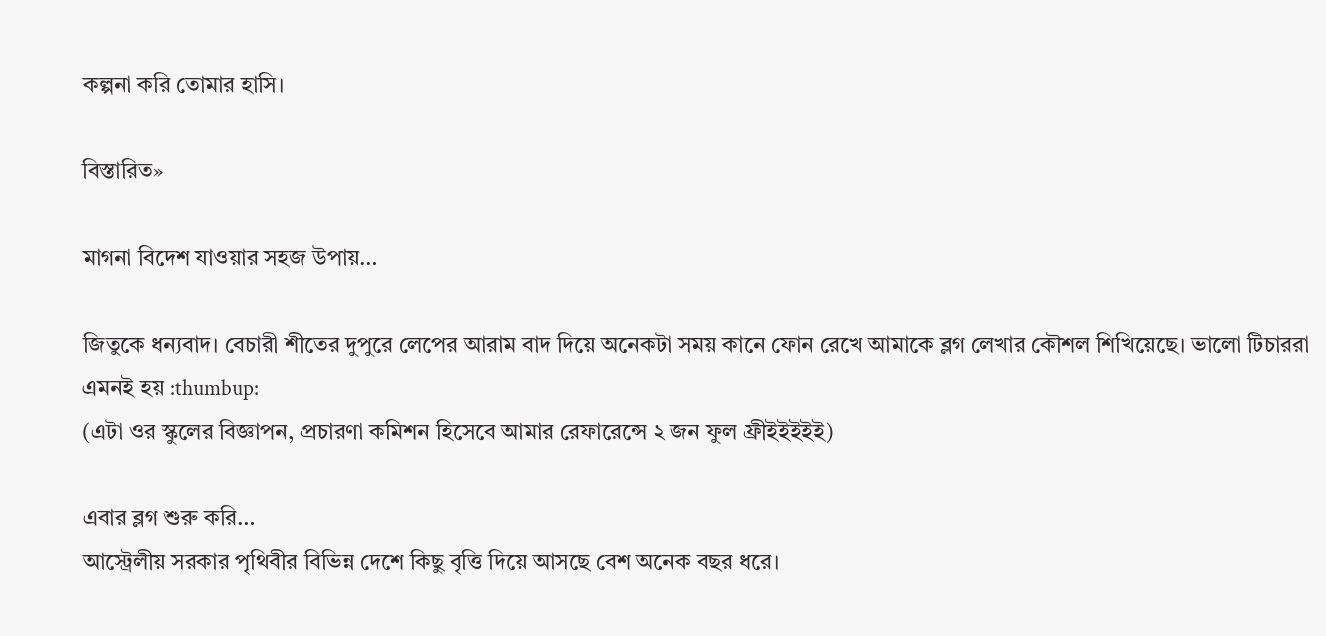কল্পনা করি তোমার হাসি।

বিস্তারিত»

মাগনা বিদেশ যাওয়ার সহজ উপায়…

জিতুকে ধন্যবাদ। বেচারী শীতের দুপুরে লেপের আরাম বাদ দিয়ে অনেকটা সময় কানে ফোন রেখে আমাকে ব্লগ লেখার কৌশল শিখিয়েছে। ভালো টিচাররা এমনই হয় :thumbup:
(এটা ওর স্কুলের বিজ্ঞাপন, প্রচারণা কমিশন হিসেবে আমার রেফারেন্সে ২ জন ফুল ফ্রীইইইইই)

এবার ব্লগ শুরু করি…
আস্ট্রেলীয় সরকার পৃথিবীর বিভিন্ন দেশে কিছু বৃত্তি দিয়ে আসছে বেশ অনেক বছর ধরে।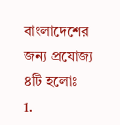বাংলাদেশের জন্য প্রযোজ্য ৪টি হলোঃ
1.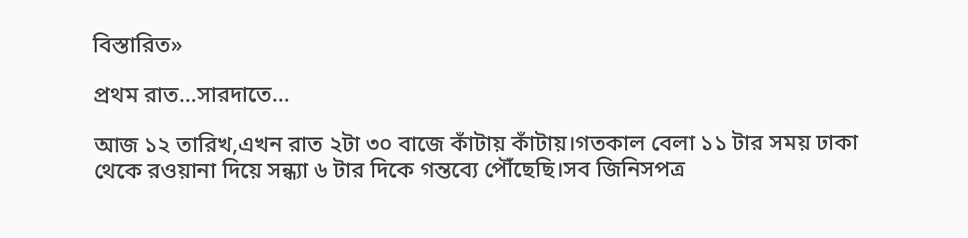বিস্তারিত»

প্রথম রাত…সারদাতে…

আজ ১২ তারিখ,এখন রাত ২টা ৩০ বাজে কাঁটায় কাঁটায়।গতকাল বেলা ১১ টার সময় ঢাকা থেকে রওয়ানা দিয়ে সন্ধ্যা ৬ টার দিকে গন্তব্যে পৌঁছেছি।সব জিনিসপত্র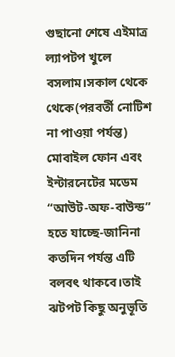গুছানো শেষে এইমাত্র ল্যাপটপ খুলে বসলাম।সকাল থেকে থেকে(পরবর্তী নোটিশ না পাওয়া পর্যন্ত) মোবাইল ফোন এবং ইন্টারনেটের মডেম “আউট-অফ-বাউন্ড” হতে যাচ্ছে-জানিনা কতদিন পর্যন্ত এটি বলবৎ থাকবে।তাই ঝটপট কিছু অনুভূতি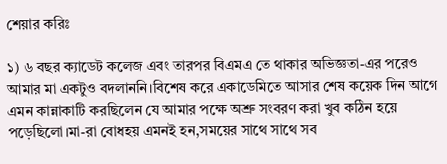শেয়ার করিঃ

১) ৬ বছর ক্যাডেট কলেজ এবং তারপর বিএমএ তে থাকার অভিজ্ঞতা-এর পরেও আমার মা একটুও বদলাননি।বিশেষ করে একাডেমিতে আসার শেষ কয়েক দিন আগে এমন কান্নাকাটি করছিলেন যে আমার পক্ষে অশ্রু সংবরণ করা খুব কঠিন হয়ে পড়েছিলো।মা-রা বোধহয় এমনই হন,সময়ের সাথে সাথে সব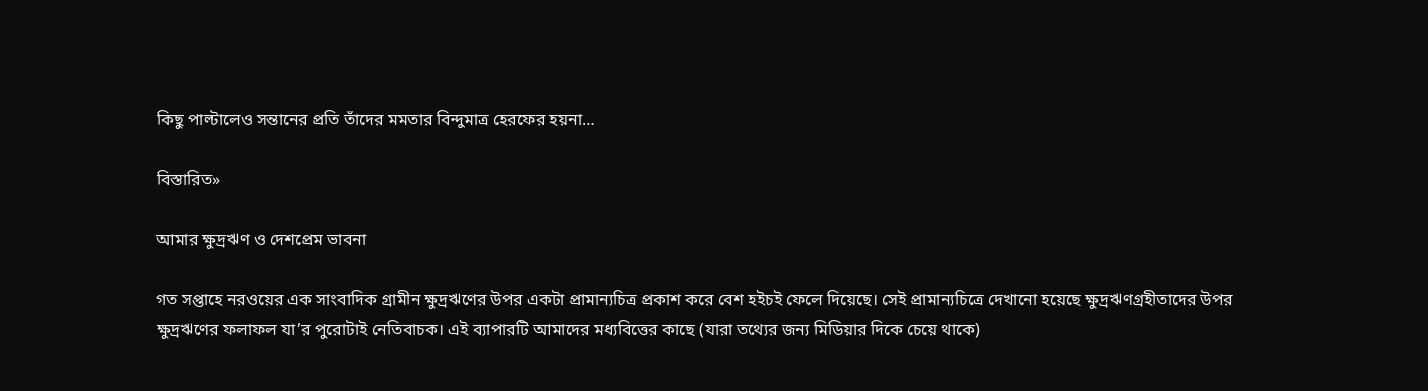কিছু পাল্টালেও সন্তানের প্রতি তাঁদের মমতার বিন্দুমাত্র হেরফের হয়না…

বিস্তারিত»

আমার ক্ষুদ্রঋণ ও দেশপ্রেম ভাবনা

গত সপ্তাহে নরওয়ের এক সাংবাদিক গ্রামীন ক্ষুদ্রঋণের উপর একটা প্রামান্যচিত্র প্রকাশ করে বেশ হইচই ফেলে দিয়েছে। সেই প্রামান্যচিত্রে দেখানো হয়েছে ক্ষুদ্রঋণগ্রহীতাদের উপর ক্ষুদ্রঋণের ফলাফল যা’র পুরোটাই নেতিবাচক। এই ব্যাপারটি আমাদের মধ্যবিত্তের কাছে (যারা তথ্যের জন্য মিডিয়ার দিকে চেয়ে থাকে)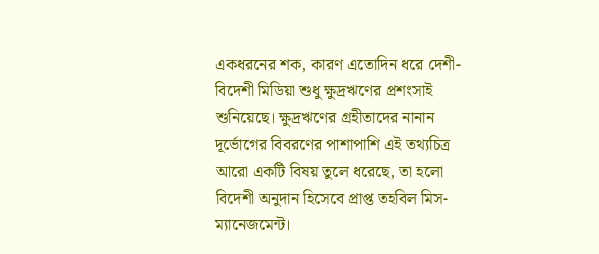একধরনের শক, কারণ এতোদিন ধরে দেশী-বিদেশী মিডিয়া শুধু ক্ষুদ্রঋণের প্রশংসাই শুনিয়েছে। ক্ষুদ্রঋণের গ্রহীতাদের নানান দূর্ভোগের বিবরণের পাশাপাশি এই তথ্যচিত্র আরো একটি বিষয় তুলে ধরেছে, তা হলো বিদেশী অনুদান হিসেবে প্রাপ্ত তহবিল মিস-ম্যানেজমেন্ট।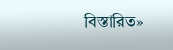বিস্তারিত»